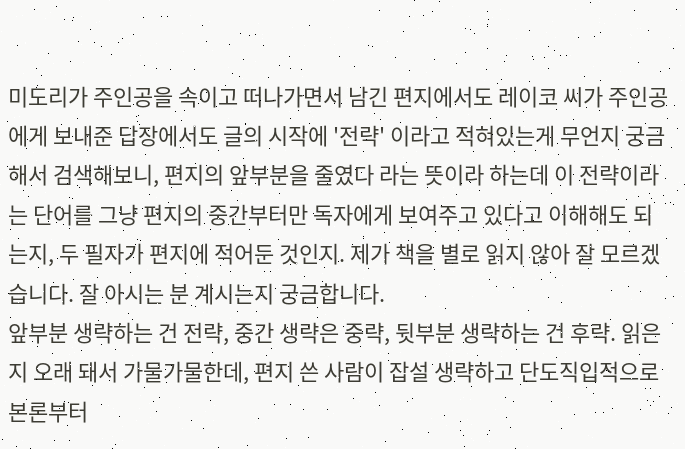미도리가 주인공을 속이고 떠나가면서 남긴 편지에서도 레이코 씨가 주인공에게 보내준 답장에서도 글의 시작에 '전략' 이라고 적혀있는게 무언지 궁금해서 검색해보니, 편지의 앞부분을 줄였다 라는 뜻이라 하는데 이 전략이라는 단어를 그냥 편지의 중간부터만 독자에게 보여주고 있다고 이해해도 되는지, 두 필자가 편지에 적어둔 것인지. 제가 책을 별로 읽지 않아 잘 모르겠습니다. 잘 아시는 분 계시는지 궁금합니다.
앞부분 생략하는 건 전략, 중간 생략은 중략, 뒷부분 생략하는 건 후략. 읽은지 오래 돼서 가물가물한데, 편지 쓴 사람이 잡설 생략하고 단도직입적으로 본론부터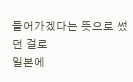들어가겠다는 뜻으로 썼던 걸로
일본에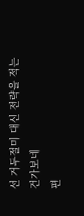선 거두절미 대신 전략을 적는건가보네
편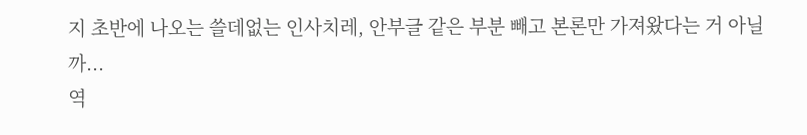지 초반에 나오는 쓸데없는 인사치레, 안부글 같은 부분 빼고 본론만 가져왔다는 거 아닐까...
역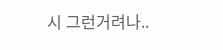시 그런거려나..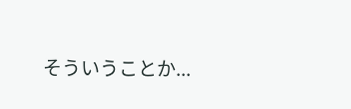そういうことか...